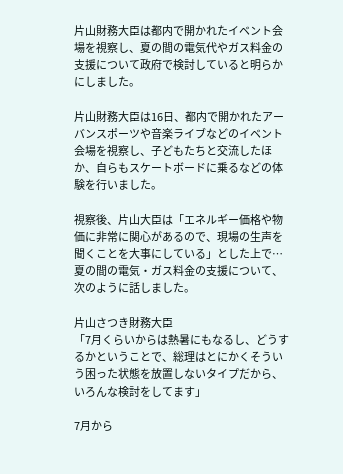片山財務大臣は都内で開かれたイベント会場を視察し、夏の間の電気代やガス料金の支援について政府で検討していると明らかにしました。

片山財務大臣は16日、都内で開かれたアーバンスポーツや音楽ライブなどのイベント会場を視察し、子どもたちと交流したほか、自らもスケートボードに乗るなどの体験を行いました。

視察後、片山大臣は「エネルギー価格や物価に非常に関心があるので、現場の生声を聞くことを大事にしている」とした上で…夏の間の電気・ガス料金の支援について、次のように話しました。

片山さつき財務大臣
「7月くらいからは熱暑にもなるし、どうするかということで、総理はとにかくそういう困った状態を放置しないタイプだから、いろんな検討をしてます」

7月から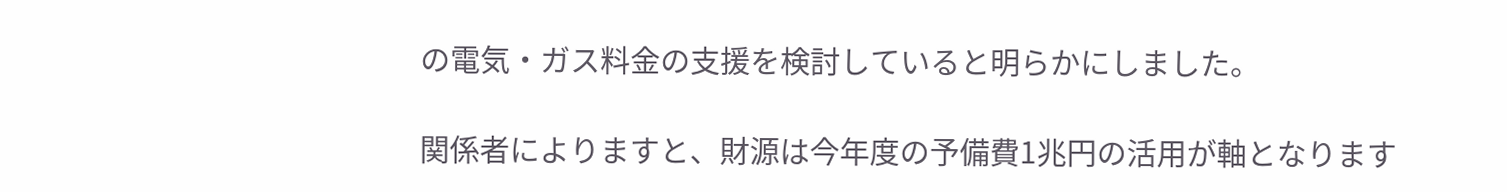の電気・ガス料金の支援を検討していると明らかにしました。

関係者によりますと、財源は今年度の予備費1兆円の活用が軸となります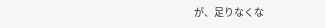が、足りなくな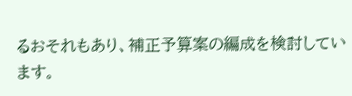るおそれもあり、補正予算案の編成を検討しています。